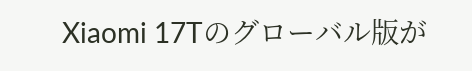Xiaomi 17Tのグローバル版が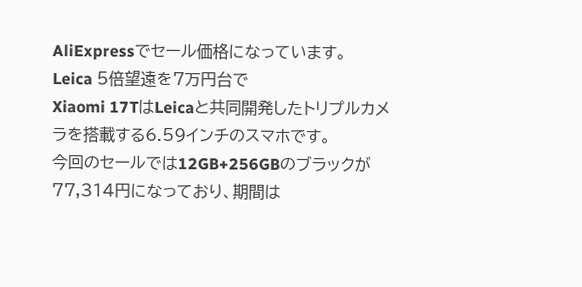AliExpressでセール価格になっています。
Leica 5倍望遠を7万円台で
Xiaomi 17TはLeicaと共同開発したトリプルカメラを搭載する6.59インチのスマホです。
今回のセールでは12GB+256GBのブラックが77,314円になっており、期間は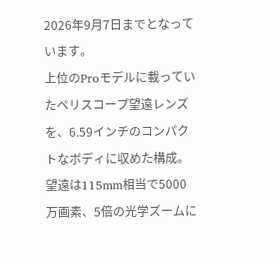2026年9月7日までとなっています。
上位のProモデルに載っていたペリスコープ望遠レンズを、6.59インチのコンパクトなボディに収めた構成。
望遠は115mm相当で5000万画素、5倍の光学ズームに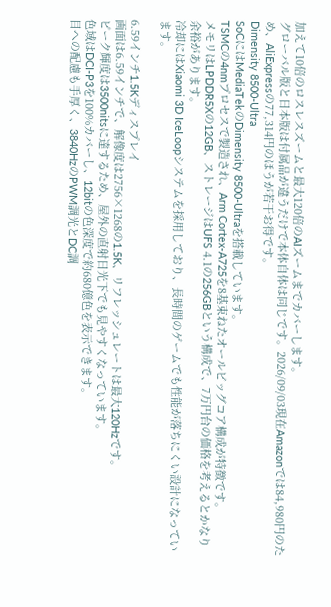加えて10倍のロスレスズームと最大120倍のAIズームまでカバーします。
グローバル版と日本版は付属品が違うだけで本体自体は同じです。2026/09/03現在Amazonでは84,980円のため、AliExpressの77,314円のほうが若干お得です。
Dimensity 8500-Ultra
SoCにはMediaTekのDimensity 8500-Ultraを搭載しています。
TSMCの4nmプロセスで製造され、Arm Cortex-A725を8基束ねたオールビッグコア構成が特徴です。
メモリはLPDDR5Xの12GB、ストレージはUFS 4.1の256GBという構成で、7万円台の価格を考えるとかなり余裕があります。
冷却にはXiaomi 3D IceLoopシステムを採用しており、長時間のゲームでも性能が落ちにくい設計になっています。

6.59インチ1.5Kディスプレイ
画面は6.59インチで、解像度は2756×1268の1.5K、リフレッシュレートは最大120Hzです。
ピーク輝度は3500nitsに達するため、屋外の直射日光下でも見やすくなっています。
色域はDCI-P3を100%カバーし、12bitの色深度で約680億色を表示できます。
目への配慮も手厚く、3840HzのPWM調光とDC調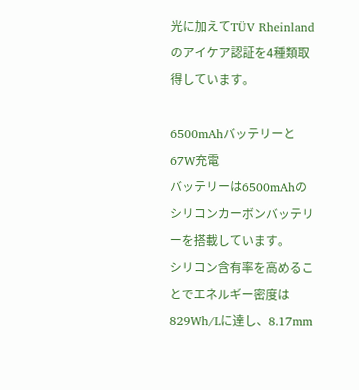光に加えてTÜV Rheinlandのアイケア認証を4種類取得しています。

6500mAhバッテリーと67W充電
バッテリーは6500mAhのシリコンカーボンバッテリーを搭載しています。
シリコン含有率を高めることでエネルギー密度は829Wh/Lに達し、8.17mm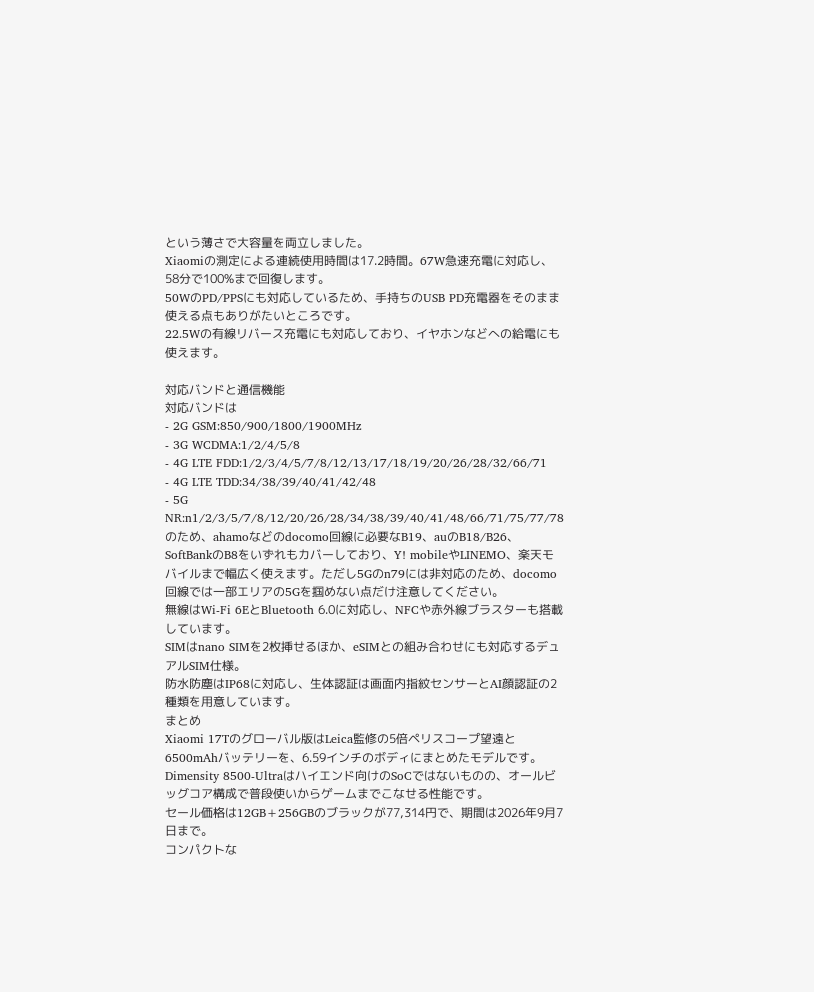という薄さで大容量を両立しました。
Xiaomiの測定による連続使用時間は17.2時間。67W急速充電に対応し、58分で100%まで回復します。
50WのPD/PPSにも対応しているため、手持ちのUSB PD充電器をそのまま使える点もありがたいところです。
22.5Wの有線リバース充電にも対応しており、イヤホンなどへの給電にも使えます。

対応バンドと通信機能
対応バンドは
- 2G GSM:850/900/1800/1900MHz
- 3G WCDMA:1/2/4/5/8
- 4G LTE FDD:1/2/3/4/5/7/8/12/13/17/18/19/20/26/28/32/66/71
- 4G LTE TDD:34/38/39/40/41/42/48
- 5G NR:n1/2/3/5/7/8/12/20/26/28/34/38/39/40/41/48/66/71/75/77/78
のため、ahamoなどのdocomo回線に必要なB19、auのB18/B26、SoftBankのB8をいずれもカバーしており、Y! mobileやLINEMO、楽天モバイルまで幅広く使えます。ただし5Gのn79には非対応のため、docomo回線では一部エリアの5Gを掴めない点だけ注意してください。
無線はWi-Fi 6EとBluetooth 6.0に対応し、NFCや赤外線ブラスターも搭載しています。
SIMはnano SIMを2枚挿せるほか、eSIMとの組み合わせにも対応するデュアルSIM仕様。
防水防塵はIP68に対応し、生体認証は画面内指紋センサーとAI顔認証の2種類を用意しています。
まとめ
Xiaomi 17Tのグローバル版はLeica監修の5倍ペリスコープ望遠と6500mAhバッテリーを、6.59インチのボディにまとめたモデルです。
Dimensity 8500-Ultraはハイエンド向けのSoCではないものの、オールビッグコア構成で普段使いからゲームまでこなせる性能です。
セール価格は12GB+256GBのブラックが77,314円で、期間は2026年9月7日まで。
コンパクトな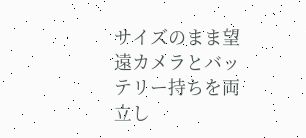サイズのまま望遠カメラとバッテリー持ちを両立し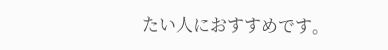たい人におすすめです。